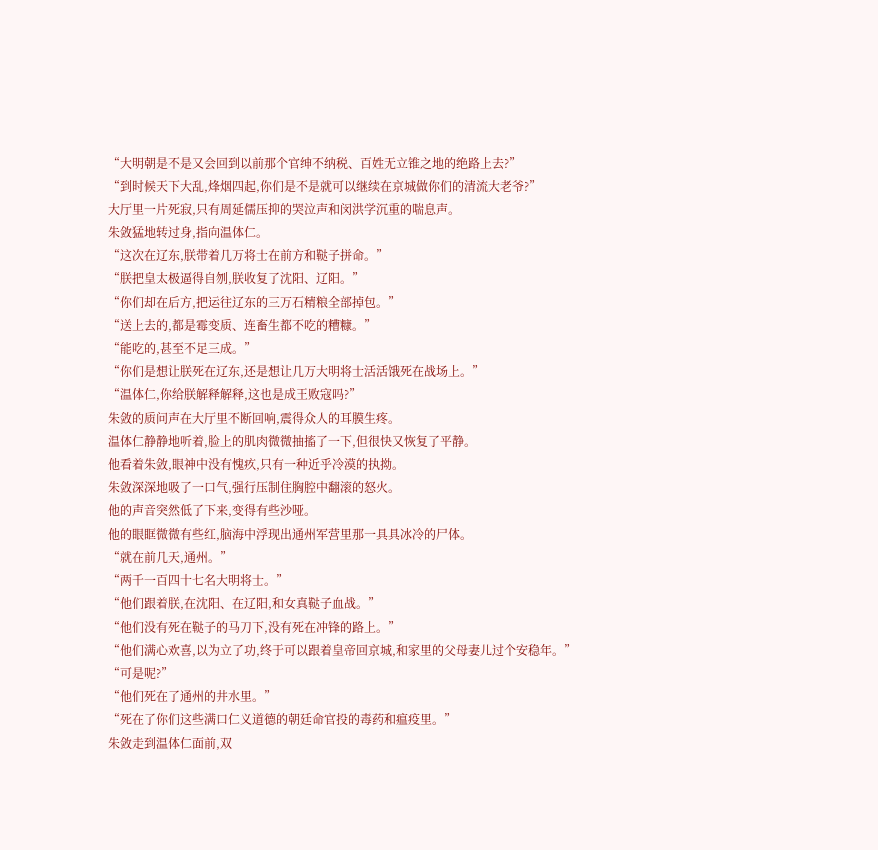“大明朝是不是又会回到以前那个官绅不纳税、百姓无立锥之地的绝路上去?”
“到时候天下大乱,烽烟四起,你们是不是就可以继续在京城做你们的清流大老爷?”
大厅里一片死寂,只有周延儒压抑的哭泣声和闵洪学沉重的喘息声。
朱敛猛地转过身,指向温体仁。
“这次在辽东,朕带着几万将士在前方和鞑子拼命。”
“朕把皇太极逼得自刎,朕收复了沈阳、辽阳。”
“你们却在后方,把运往辽东的三万石精粮全部掉包。”
“送上去的,都是霉变质、连畜生都不吃的糟糠。”
“能吃的,甚至不足三成。”
“你们是想让朕死在辽东,还是想让几万大明将士活活饿死在战场上。”
“温体仁,你给朕解释解释,这也是成王败寇吗?”
朱敛的质问声在大厅里不断回响,震得众人的耳膜生疼。
温体仁静静地听着,脸上的肌肉微微抽搐了一下,但很快又恢复了平静。
他看着朱敛,眼神中没有愧疚,只有一种近乎冷漠的执拗。
朱敛深深地吸了一口气,强行压制住胸腔中翻滚的怒火。
他的声音突然低了下来,变得有些沙哑。
他的眼眶微微有些红,脑海中浮现出通州军营里那一具具冰冷的尸体。
“就在前几天,通州。”
“两千一百四十七名大明将士。”
“他们跟着朕,在沈阳、在辽阳,和女真鞑子血战。”
“他们没有死在鞑子的马刀下,没有死在冲锋的路上。”
“他们满心欢喜,以为立了功,终于可以跟着皇帝回京城,和家里的父母妻儿过个安稳年。”
“可是呢?”
“他们死在了通州的井水里。”
“死在了你们这些满口仁义道德的朝廷命官投的毒药和瘟疫里。”
朱敛走到温体仁面前,双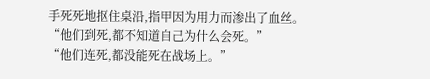手死死地抠住桌沿,指甲因为用力而渗出了血丝。
“他们到死,都不知道自己为什么会死。”
“他们连死,都没能死在战场上。”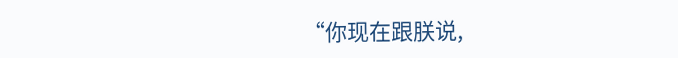“你现在跟朕说,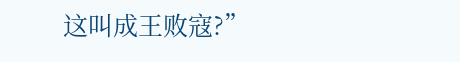这叫成王败寇?”